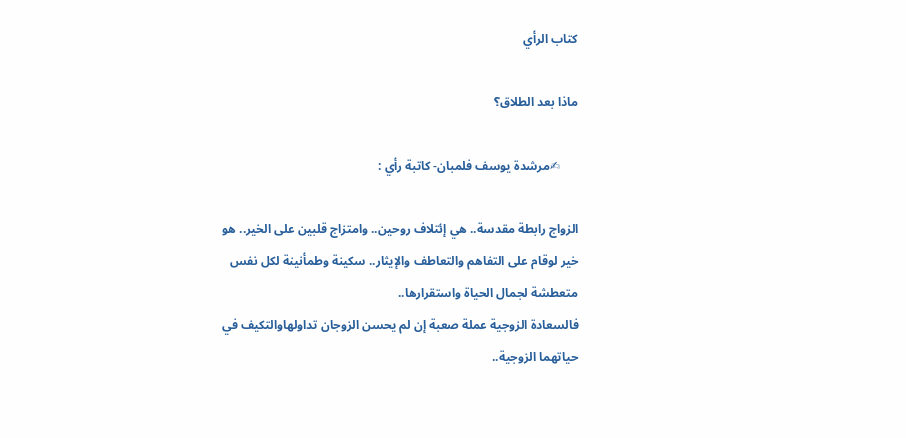كتاب الرأي

ماذا بعد الطلاق؟

      ✍مرشدة يوسف فلمبان- كاتبة رأي :

الزواج رابطة مقدسة.. هي إئتلاف روحين.. وامتزاج قلبين على الخير.. هو خير لوقام على التفاهم والتعاطف والإيثار.. سكينة وطمأنينة لكل نفس متعطشة لجمال الحياة واستقرارها..
فالسعادة الزوجية عملة صعبة إن لم يحسن الزوجان تداولهاوالتكيف في حياتهما الزوجية..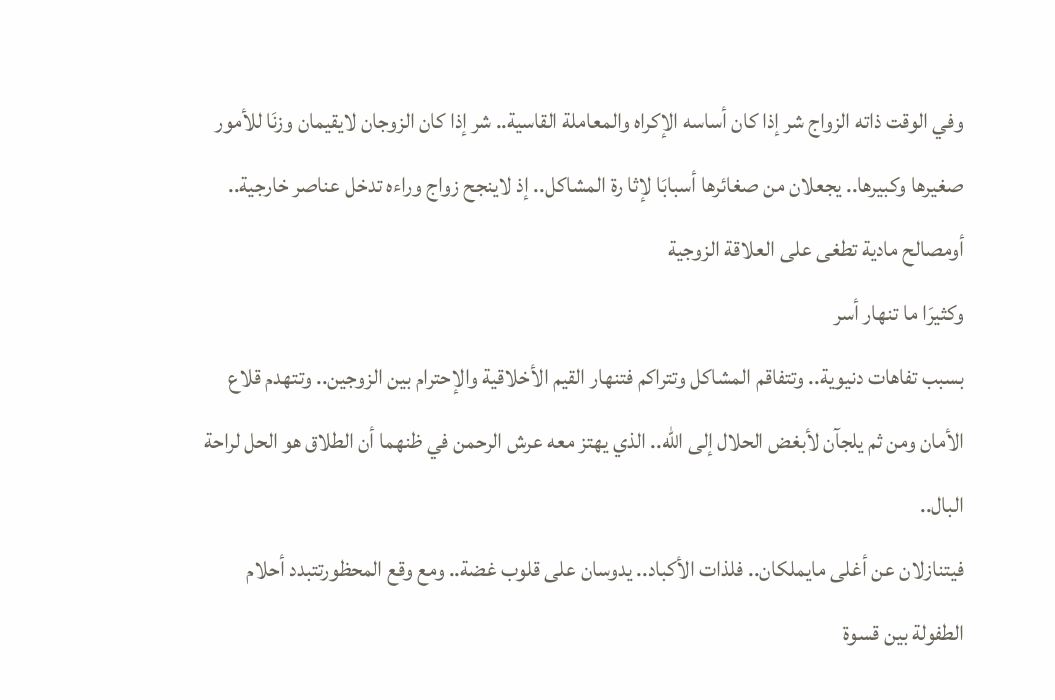وفي الوقت ذاته الزواج شر إذا كان أساسه الإكراه والمعاملة القاسية.. شر إذا كان الزوجان لايقيمان وزنَا للأمور صغيرها وكبيرها.. يجعلان من صغائرها أسبابَا لإثا رة المشاكل.. إذ لاينجح زواج وراءه تدخل عناصر خارجية.. أومصالح مادية تطغى على العلاقة الزوجية
وكثيرَا ما تنهار أسر
بسبب تفاهات دنيوية.. وتتفاقم المشاكل وتتراكم فتنهار القيم الأخلاقية والإحترام بين الزوجين.. وتتهدم قلاع الأمان ومن ثم يلجآن لأبغض الحلال إلى الله.. الذي يهتز معه عرش الرحمن في ظنهما أن الطلاق هو الحل لراحة البال..
فيتنازلان عن أغلى مايملكان.. فلذات الأكباد.. يدوسان على قلوب غضة.. ومع وقع المحظورتتبدد أحلام الطفولة بين قسوة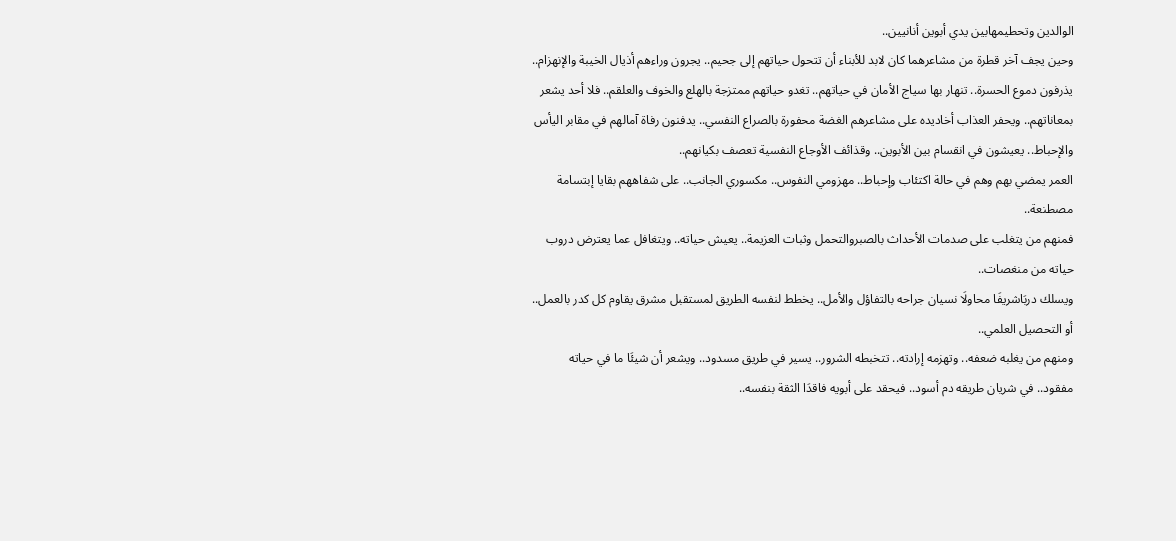الوالدين وتحطيمهابين يدي أبوين أنانيين..
وحين يجف آخر قطرة من مشاعرهما كان لابد للأبناء أن تتحول حياتهم إلى جحيم.. يجرون وراءهم أذيال الخيبة والإنهزام.. يذرفون دموع الحسرة.. تنهار بها سياج الأمان في حياتهم.. تغدو حياتهم ممتزجة بالهلع والخوف والعلقم.. فلا أحد يشعر بمعاناتهم.. ويحفر العذاب أخاديده على مشاعرهم الغضة محفورة بالصراع النفسي.. يدفنون رفاة آمالهم في مقابر اليأس والإحباط.. يعيشون في انقسام بين الأبوين.. وقذائف الأوجاع النفسية تعصف بكيانهم..
العمر يمضي بهم وهم في حالة اكتئاب وإحباط.. مهزومي النفوس.. مكسوري الجانب.. على شفاههم بقايا إبتسامة مصطنعة..
فمنهم من يتغلب على صدمات الأحداث بالصبروالتحمل وثبات العزيمة.. يعيش حياته.. ويتغافل عما يعترض دروب حياته من منغصات..
ويسلك دربَاشريفَا محاولَا نسيان جراحه بالتفاؤل والأمل.. يخطط لنفسه الطريق لمستقبل مشرق يقاوم كل كدر بالعمل.. أو التحصيل العلمي..
ومنهم من يغلبه ضعفه.. وتهزمه إرادته.. تتخبطه الشرور.. يسير في طريق مسدود.. ويشعر أن شيئَا ما في حياته مفقود.. في شريان طريقه دم أسود.. فيحقد على أبويه فاقدَا الثقة بنفسه..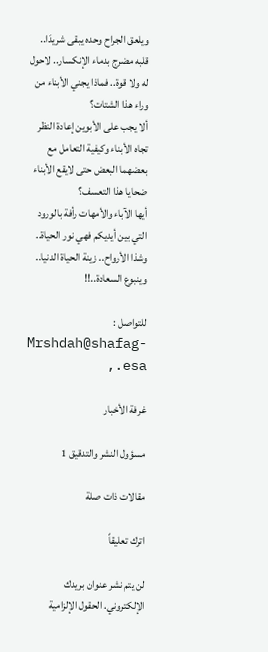ويلعق الجراح وحده يبقى شريدَا.. قلبه مضرج بدماء الإنكسار.. لاحول له ولا قوة.. فماذا يجني الأبناء من وراء هذا الشتات؟
ألا يجب على الأبوين إعادة النظر تجاه الأبناء وكيفية التعامل مع بعضهما البعض حتى لايقع الأبناء ضحايا هذا التعسف؟
أيها الآباء والأمهات رأفة بالورود التي بين أيديكم فهي نور الحياة.. وشذا الأرواح.. زينة الحياة الدنيا.. وينبوع السعادة..!!

للتواصل : Mrshdah@shafag-esa.,

غرفة الأخبار

مسؤول النشر والتدقيق 1

مقالات ذات صلة

اترك تعليقاً

لن يتم نشر عنوان بريدك الإلكتروني. الحقول الإلزامية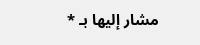مشار إليها بـ *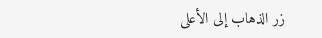زر الذهاب إلى الأعلى